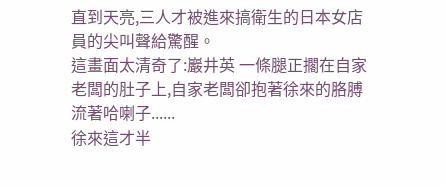直到天亮,三人才被進來搞衛生的日本女店員的尖叫聲給驚醒。
這畫面太清奇了:巖井英 一條腿正擱在自家老闆的肚子上,自家老闆卻抱著徐來的胳膊流著哈喇子......
徐來這才半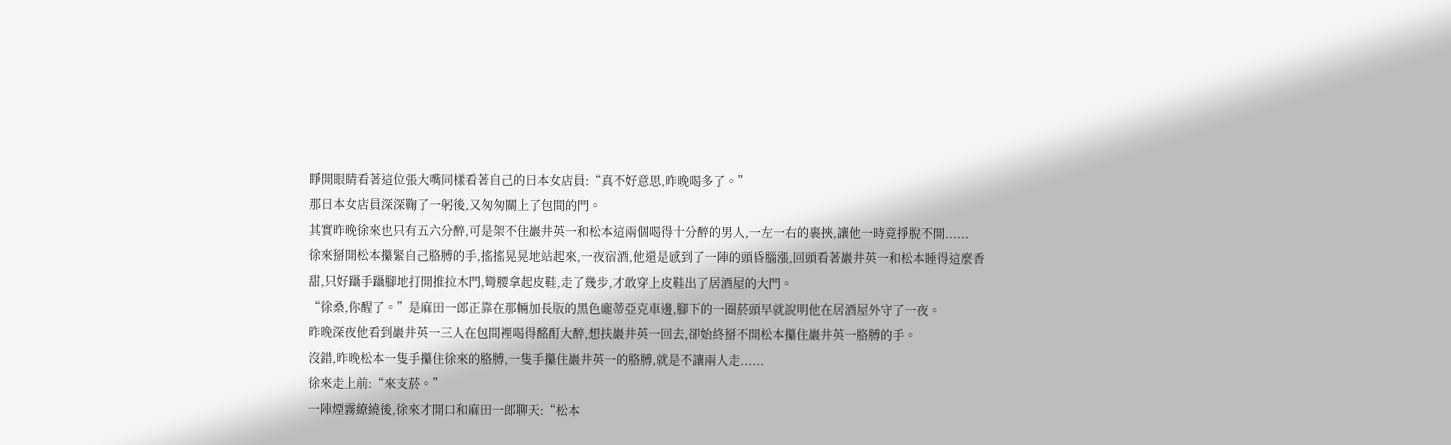睜開眼睛看著這位張大嘴同樣看著自己的日本女店員:“真不好意思,昨晚喝多了。”
那日本女店員深深鞠了一躬後,又匆匆關上了包間的門。
其實昨晚徐來也只有五六分醉,可是架不住巖井英一和松本這兩個喝得十分醉的男人,一左一右的裹挾,讓他一時竟掙脫不開......
徐來掰開松本攥緊自己胳膊的手,搖搖晃晃地站起來,一夜宿酒,他還是感到了一陣的頭昏腦漲,回頭看著巖井英一和松本睡得這麼香甜,只好躡手躡腳地打開推拉木門,彎腰拿起皮鞋,走了幾步,才敢穿上皮鞋出了居酒屋的大門。
“徐桑,你醒了。”是麻田一郎正靠在那輛加長版的黑色龐蒂亞克車邊,腳下的一圈菸頭早就說明他在居酒屋外守了一夜。
昨晚深夜他看到巖井英一三人在包間裡喝得酩酊大醉,想扶巖井英一回去,卻始終掰不開松本攥住巖井英一胳膊的手。
沒錯,昨晚松本一隻手攥住徐來的胳膊,一隻手攥住巖井英一的胳膊,就是不讓兩人走......
徐來走上前:“來支菸。”
一陣煙霧繚繞後,徐來才開口和麻田一郎聊天:“松本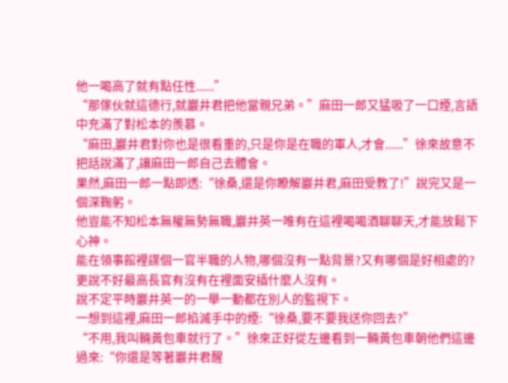他一喝高了就有點任性......”
“那傢伙就這德行,就巖井君把他當親兄弟。”麻田一郎又猛吸了一口煙,言語中充滿了對松本的羨慕。
“麻田,巖井君對你也是很看重的,只是你是在職的軍人,才會......”徐來故意不把話說滿了,讓麻田一郎自己去體會。
果然,麻田一郎一點即透:“徐桑,還是你瞭解巖井君,麻田受教了!”說完又是一個深鞠躬。
他豈能不知松本無權無勢無職,巖井英一唯有在這裡喝喝酒聊聊天,才能放鬆下心神。
能在領事館裡謀個一官半職的人物,哪個沒有一點背景?又有哪個是好相處的?更說不好最高長官有沒有在裡面安插什麼人沒有。
說不定平時巖井英一的一舉一動都在別人的監視下。
一想到這裡,麻田一郎掐滅手中的煙:“徐桑,要不要我送你回去?”
“不用,我叫輛黃包車就行了。”徐來正好從左邊看到一輛黃包車朝他們這邊過來:“你還是等著巖井君醒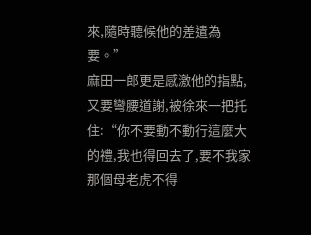來,隨時聽候他的差遣為要。”
麻田一郎更是感激他的指點,又要彎腰道謝,被徐來一把托住:“你不要動不動行這麼大的禮,我也得回去了,要不我家那個母老虎不得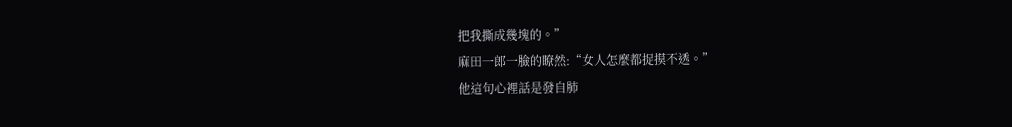把我撕成幾塊的。”
麻田一郎一臉的瞭然:“女人怎麼都捉摸不透。”
他這句心裡話是發自肺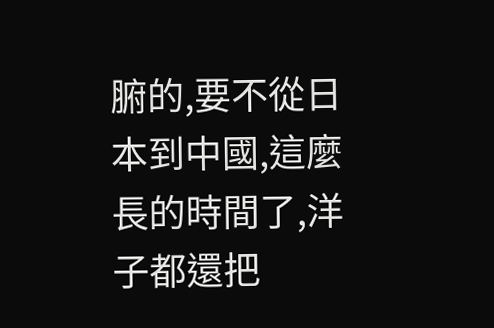腑的,要不從日本到中國,這麼長的時間了,洋子都還把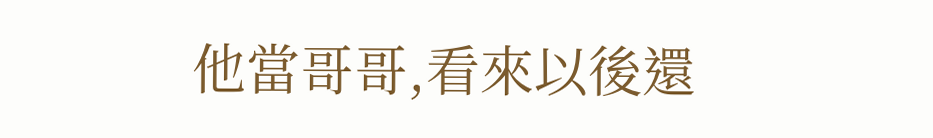他當哥哥,看來以後還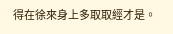得在徐來身上多取取經才是。